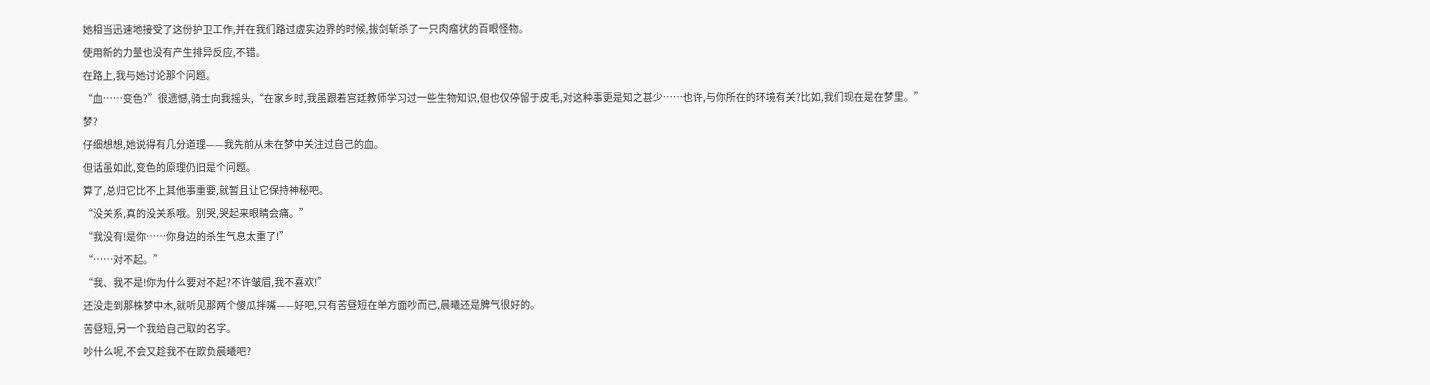她相当迅速地接受了这份护卫工作,并在我们路过虚实边界的时候,拔剑斩杀了一只肉瘤状的百眼怪物。
使用新的力量也没有产生排异反应,不错。
在路上,我与她讨论那个问题。
“血……变色?”很遗憾,骑士向我摇头,“在家乡时,我虽跟着宫廷教师学习过一些生物知识,但也仅停留于皮毛,对这种事更是知之甚少……也许,与你所在的环境有关?比如,我们现在是在梦里。”
梦?
仔细想想,她说得有几分道理——我先前从未在梦中关注过自己的血。
但话虽如此,变色的原理仍旧是个问题。
算了,总归它比不上其他事重要,就暂且让它保持神秘吧。
“没关系,真的没关系哦。别哭,哭起来眼睛会痛。”
“我没有!是你……你身边的杀生气息太重了!”
“……对不起。”
“我、我不是!你为什么要对不起?不许皱眉,我不喜欢!”
还没走到那株梦中木,就听见那两个傻瓜拌嘴——好吧,只有苦昼短在单方面吵而已,晨曦还是脾气很好的。
苦昼短,另一个我给自己取的名字。
吵什么呢,不会又趁我不在欺负晨曦吧?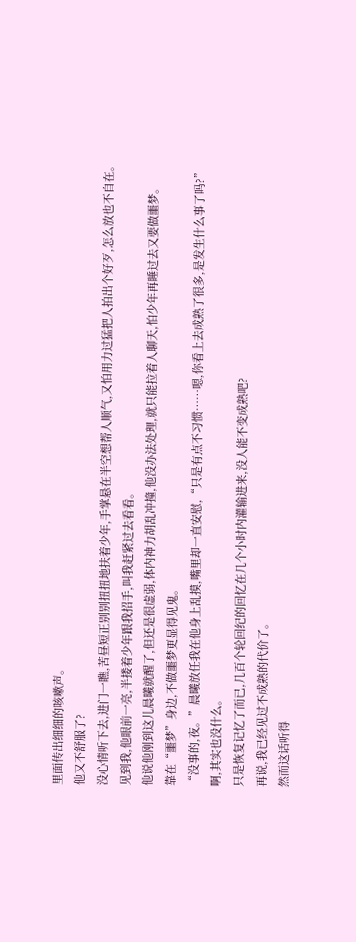里面传出细细的咳嗽声。
他又不舒服了?
没心情听下去,进门一瞧,苦昼短正别别扭扭地扶着少年,手掌悬在半空想帮人顺气,又怕用力过猛把人拍出个好歹,怎么放也不自在。
见到我,他眼前一亮,半搂着少年跟我招手,叫我赶紧过去看看。
他说他刚到这儿晨曦就醒了,但还是很虚弱,体内神力胡乱冲撞,他没办法处理,就只能拉着人聊天,怕少年再睡过去又要做噩梦。
靠在“噩梦”身边,不做噩梦更显得见鬼。
“没事的,夜。”晨曦放任我在他身上乱摸,嘴里却一直安慰,“只是有点不习惯……嗯,你看上去成熟了很多,是发生什么事了吗?”
啊,其实也没什么。
只是恢复记忆了而已,几百个轮回纪的回忆在几个小时内灌输进来,没人能不变成熟吧?
再说,我已经见过不成熟的代价了。
然而这话听得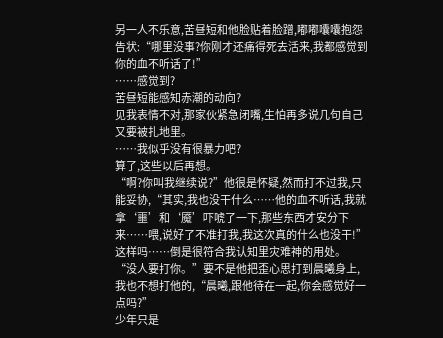另一人不乐意,苦昼短和他脸贴着脸蹭,嘟嘟囔囔抱怨告状:“哪里没事?你刚才还痛得死去活来,我都感觉到你的血不听话了!”
……感觉到?
苦昼短能感知赤潮的动向?
见我表情不对,那家伙紧急闭嘴,生怕再多说几句自己又要被扎地里。
……我似乎没有很暴力吧?
算了,这些以后再想。
“啊?你叫我继续说?”他很是怀疑,然而打不过我,只能妥协,“其实,我也没干什么……他的血不听话,我就拿‘噩’和‘魇’吓唬了一下,那些东西才安分下来……喂,说好了不准打我,我这次真的什么也没干!”
这样吗……倒是很符合我认知里灾难神的用处。
“没人要打你。”要不是他把歪心思打到晨曦身上,我也不想打他的,“晨曦,跟他待在一起,你会感觉好一点吗?”
少年只是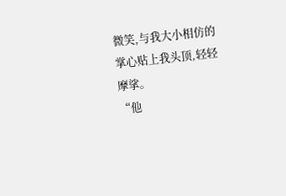微笑,与我大小相仿的掌心贴上我头顶,轻轻摩挲。
“他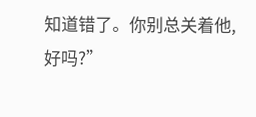知道错了。你别总关着他,好吗?”